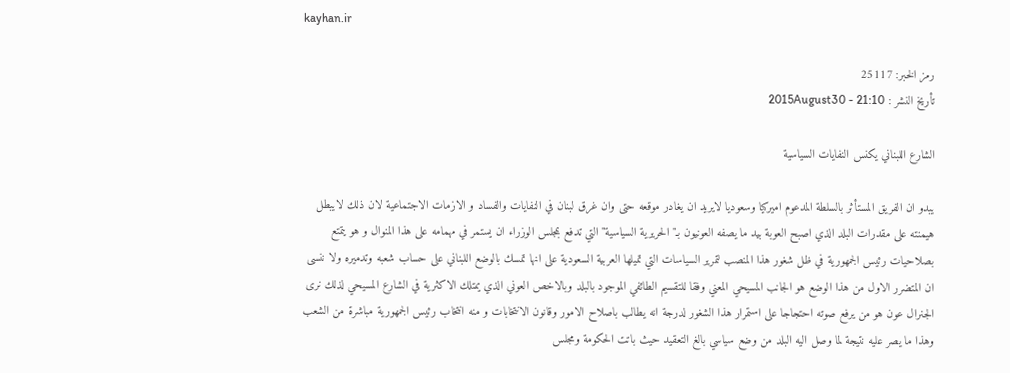kayhan.ir

رمز الخبر: 25117
تأريخ النشر : 2015August30 - 21:10

الشارع اللبناني يكنس النفايات السياسية

يبدو ان الفريق المستأثر بالسلطة المدعوم اميركيا وسعوديا لايريد ان يغادر موقعه حتى وان غرق لبنان في النفايات والفساد و الازمات الاجتماعية لان ذلك لايبطل هيمنته على مقدرات البلد الذي اصبح العوبة بيد ما يصفه العونيون بـ"الحريرية السياسية" التي تدفع بمجلس الوزراء ان يستمر في مهمامه على هذا المنوال و هو يتمتع بصلاحيات رئيس الجمهورية في ظل شغور هذا المنصب لتمرير السياسات التي تميلها العربية السعودية على انها تمسك بالوضع اللبناني على حساب شعبه وتدميره ولا ننسى ان المتضرر الاول من هذا الوضع هو الجانب المسيحي المعني وفقا للتقسيم الطائفي الموجود بالبلد وبالاخص العوني الذي يمتلك الاكثرية في الشارع المسيحي لذلك نرى الجنرال عون هو من يرفع صوته احتجاجا على استمرار هذا الشغور لدرجة انه يطالب باصلاح الامور وقانون الانتخابات و منه انتخاب رئيس الجمهورية مباشرة من الشعب وهذا ما يصر عليه نتيجة لما وصل اليه البلد من وضع سياسي بالغ التعقيد حيث باتت الحكومة ومجلس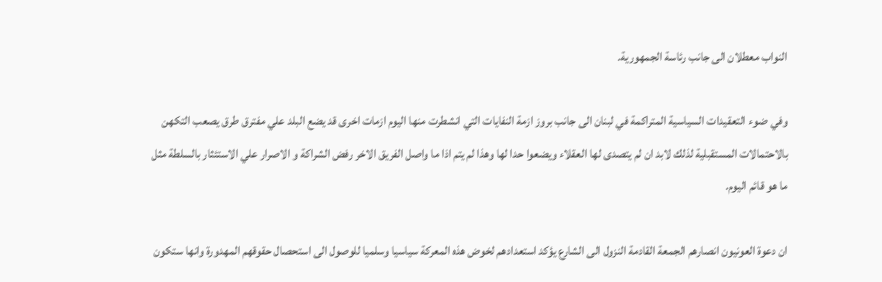النواب معطلان الى جانب رئاسة الجمهورية.

وفي ضوء التعقيدات السياسية المتراكمة في لبنان الى جانب بروز ازمة النفايات التي انشطرت منها اليوم ازمات اخرى قد يضع البلد علي مفترق طرق يصعب التكهن بالاحتمالات المستقبلية لذلك لابد ان لم يتصدى لها العقلاء ويضعوا حدا لها وهذا لم يتم اذا ما واصل الفريق الاخر رفض الشراكة و الاصرار علي الاستئثار بالسلطة مثل ما هو قائم اليوم.

ان دعوة العونيون انصارهم الجمعة القادمة النزول الى الشارع يؤكد استعدادهم لخوض هذه المعركة سياسيا وسلميا للوصول الى استحصال حقوقهم المهدورة وانها ستكون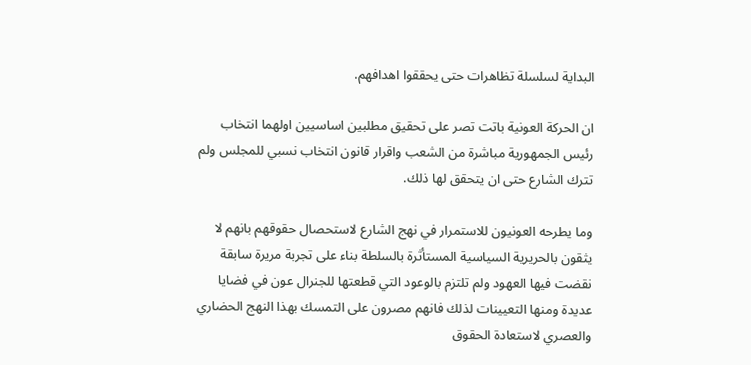البداية لسلسلة تظاهرات حتى يحققوا اهدافهم.

ان الحركة العونية باتت تصر على تحقيق مطلبين اساسيين اولهما انتخاب رئيس الجمهورية مباشرة من الشعب واقرار قانون انتخاب نسبي للمجلس ولم تترك الشارع حتى ان يتحقق لها ذلك.

وما يطرحه العونيون للاستمرار في نهج الشارع لاستحصال حقوقهم بانهم لا يثقون بالحريرية السياسية المستأثرة بالسلطة بناء على تجربة مريرة سابقة نقضت فيها العهود ولم تلتزم بالوعود التي قطعتها للجنرال عون في فضايا عديدة ومنها التعيينات لذلك فانهم مصرون على التمسك بهذا النهج الحضاري والعصري لاستعادة الحقوق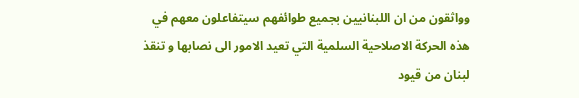وواثقون من ان اللبنانيين بجميع طوائفهم سيتفاعلون معهم في هذه الحركة الاصلاحية السلمية التي تعيد الامور الى نصابها و تنقذ لبنان من قيود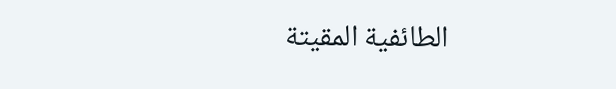الطائفية المقيتة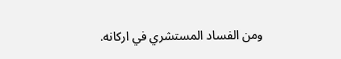ومن الفساد المستشري في اركانه.